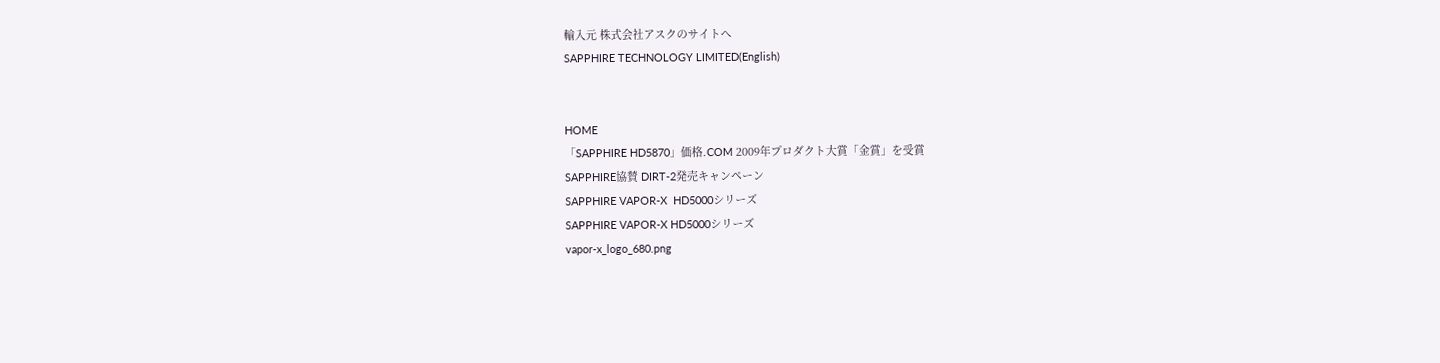輸入元 株式会社アスクのサイトへ
SAPPHIRE TECHNOLOGY LIMITED(English)


HOME
「SAPPHIRE HD5870」価格.COM 2009年プロダクト大賞「金賞」を受賞
SAPPHIRE協賛 DIRT-2発売キャンペーン
SAPPHIRE VAPOR-X  HD5000シリーズ
SAPPHIRE VAPOR-X HD5000シリーズ
vapor-x_logo_680.png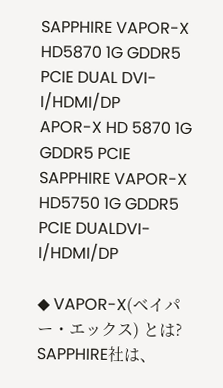SAPPHIRE VAPOR-X HD5870 1G GDDR5 PCIE DUAL DVI-I/HDMI/DP
APOR-X HD 5870 1G GDDR5 PCIE
SAPPHIRE VAPOR-X HD5750 1G GDDR5 PCIE DUALDVI-I/HDMI/DP

◆ VAPOR-X(ベイパー・エックス) とは?
SAPPHIRE社は、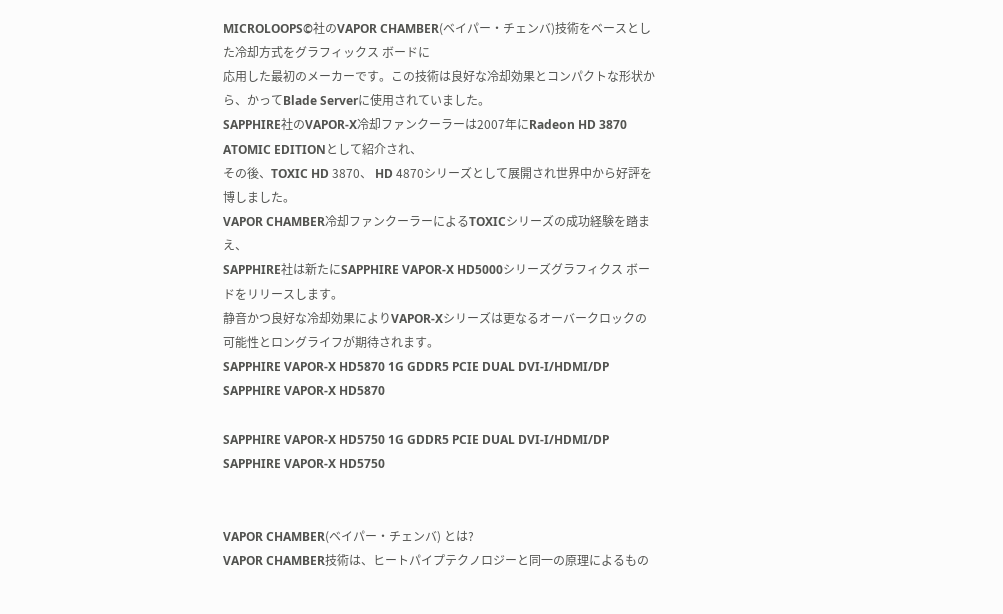MICROLOOPS©社のVAPOR CHAMBER(ベイパー・チェンバ)技術をベースとした冷却方式をグラフィックス ボードに
応用した最初のメーカーです。この技術は良好な冷却効果とコンパクトな形状から、かってBlade Serverに使用されていました。
SAPPHIRE社のVAPOR-X冷却ファンクーラーは2007年にRadeon HD 3870 ATOMIC EDITIONとして紹介され、
その後、TOXIC HD 3870、 HD 4870シリーズとして展開され世界中から好評を博しました。
VAPOR CHAMBER冷却ファンクーラーによるTOXICシリーズの成功経験を踏まえ、
SAPPHIRE社は新たにSAPPHIRE VAPOR-X HD5000シリーズグラフィクス ボードをリリースします。
静音かつ良好な冷却効果によりVAPOR-Xシリーズは更なるオーバークロックの可能性とロングライフが期待されます。
SAPPHIRE VAPOR-X HD5870 1G GDDR5 PCIE DUAL DVI-I/HDMI/DP
SAPPHIRE VAPOR-X HD5870

SAPPHIRE VAPOR-X HD5750 1G GDDR5 PCIE DUAL DVI-I/HDMI/DP
SAPPHIRE VAPOR-X HD5750


VAPOR CHAMBER(ベイパー・チェンバ) とは?
VAPOR CHAMBER技術は、ヒートパイプテクノロジーと同一の原理によるもの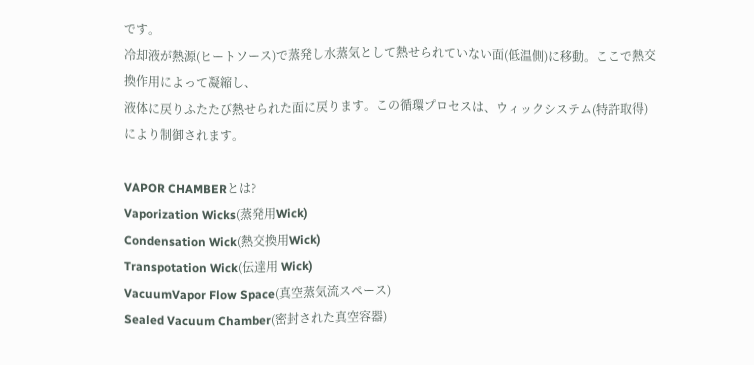です。
冷却液が熱源(ヒートソース)で蒸発し水蒸気として熱せられていない面(低温側)に移動。ここで熱交換作用によって凝縮し、
液体に戻りふたたび熱せられた面に戻ります。この循環プロセスは、ウィックシステム(特許取得)により制御されます。

VAPOR CHAMBERとは?
Vaporization Wicks(蒸発用Wick)
Condensation Wick(熱交換用Wick)
Transpotation Wick(伝達用 Wick)
VacuumVapor Flow Space(真空蒸気流スペース)
Sealed Vacuum Chamber(密封された真空容器)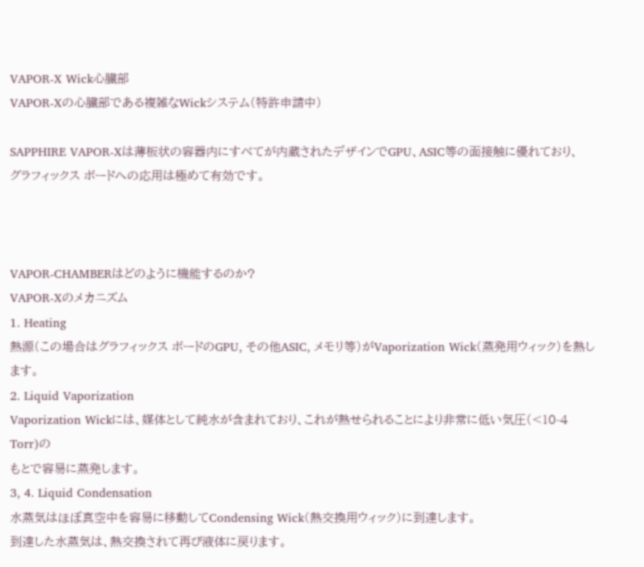VAPOR-X Wick心臓部
VAPOR-Xの心臓部である複雑なWickシステム(特許申請中)

SAPPHIRE VAPOR-Xは薄板状の容器内にすべてが内蔵されたデザインでGPU、ASIC等の面接触に優れており、
グラフィックス ボードへの応用は極めて有効です。



VAPOR-CHAMBERはどのように機能するのか?
VAPOR-Xのメカニズム
1. Heating
熱源(この場合はグラフィックス ボードのGPU, その他ASIC, メモリ等)がVaporization Wick(蒸発用ウィック)を熱します。
2. Liquid Vaporization
Vaporization Wickには、媒体として純水が含まれており、これが熱せられることにより非常に低い気圧(<10-4 Torr)の
もとで容易に蒸発します。
3, 4. Liquid Condensation
水蒸気はほぼ真空中を容易に移動してCondensing Wick(熱交換用ウィック)に到達します。
到達した水蒸気は、熱交換されて再び液体に戻ります。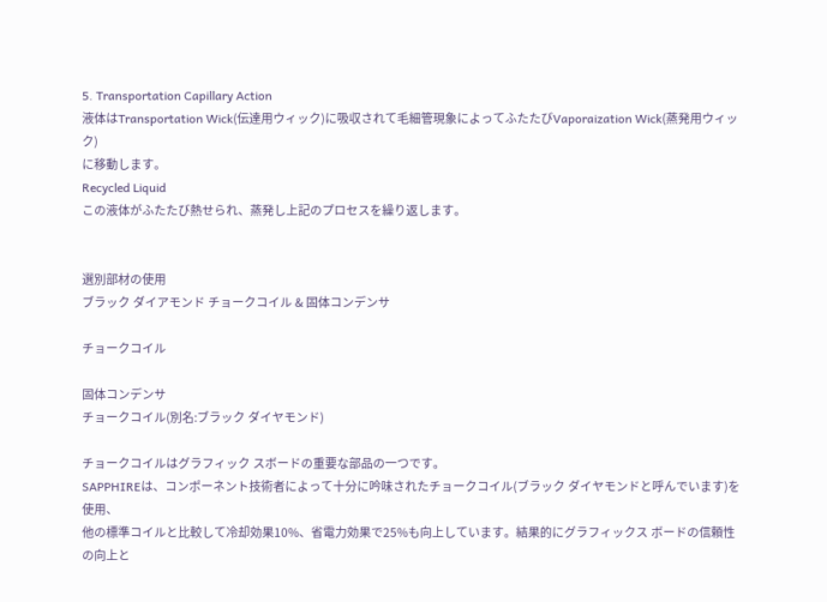5. Transportation Capillary Action
液体はTransportation Wick(伝達用ウィック)に吸収されて毛細管現象によってふたたびVaporaization Wick(蒸発用ウィック)
に移動します。
Recycled Liquid
この液体がふたたび熱せられ、蒸発し上記のプロセスを繰り返します。


選別部材の使用
ブラック ダイアモンド チョークコイル & 固体コンデンサ

チョークコイル

固体コンデンサ
チョークコイル(別名:ブラック ダイヤモンド)

チョークコイルはグラフィック スボードの重要な部品の一つです。
SAPPHIREは、コンポーネント技術者によって十分に吟味されたチョークコイル(ブラック ダイヤモンドと呼んでいます)を使用、
他の標準コイルと比較して冷却効果10%、省電力効果で25%も向上しています。結果的にグラフィックス ボードの信頼性の向上と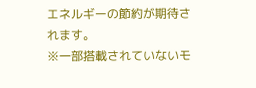エネルギーの節約が期待されます。
※一部搭載されていないモ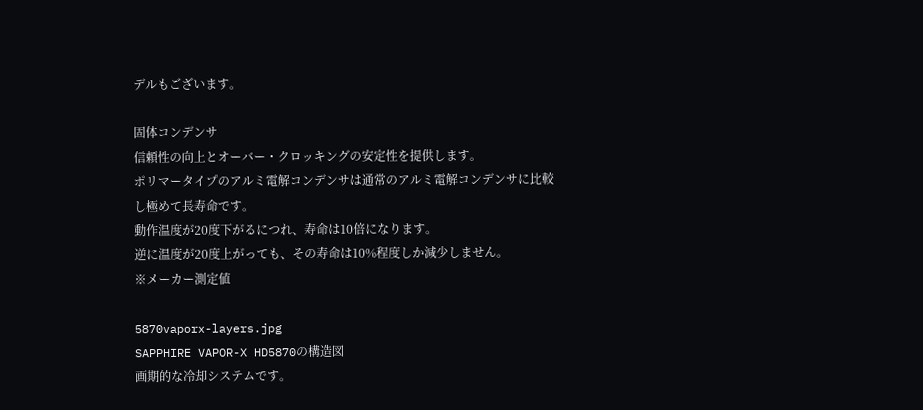デルもございます。

固体コンデンサ
信頼性の向上とオーバー・クロッキングの安定性を提供します。
ポリマータイプのアルミ電解コンデンサは通常のアルミ電解コンデンサに比較し極めて長寿命です。
動作温度が20度下がるにつれ、寿命は10倍になります。
逆に温度が20度上がっても、その寿命は10%程度しか減少しません。
※メーカー測定値

5870vaporx-layers.jpg
SAPPHIRE VAPOR-X HD5870の構造図
画期的な冷却システムです。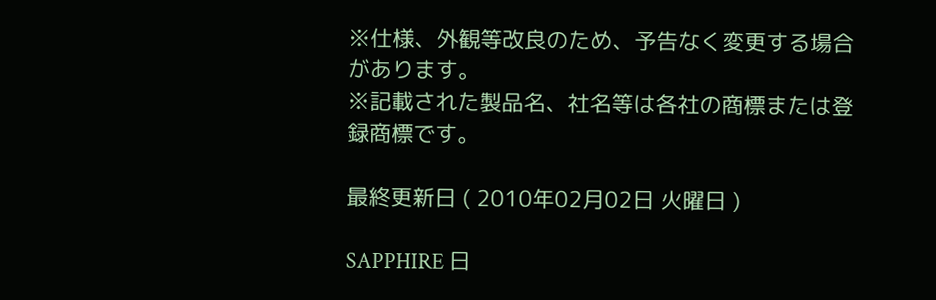※仕様、外観等改良のため、予告なく変更する場合があります。
※記載された製品名、社名等は各社の商標または登録商標です。

最終更新日 ( 2010年02月02日 火曜日 )

SAPPHIRE 日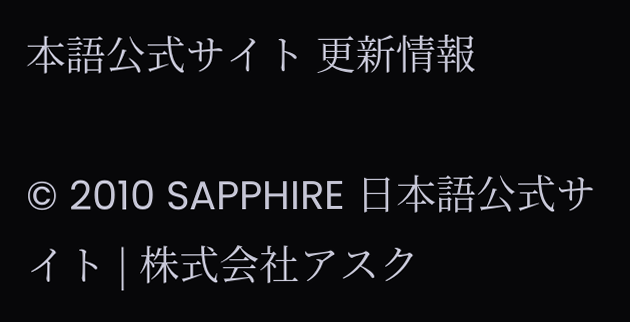本語公式サイト 更新情報

© 2010 SAPPHIRE 日本語公式サイト | 株式会社アスク